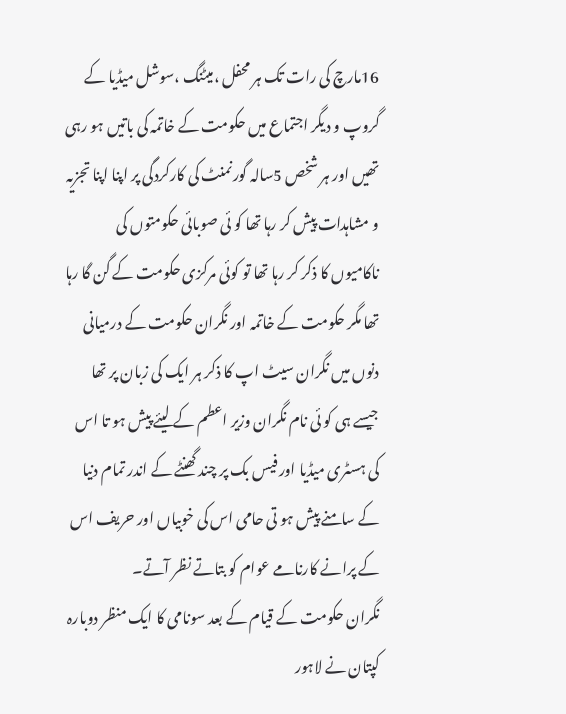16مارچ کی رات تک ہر محفل ،میٹنگ ،سوشل میڈیا کے گروپ و دیگر اجتماع میں حکومت کے خاتمہ کی باتیں ہو رہی تھیں اور ہر شخص 5سالہ گورنمنٹ کی کارکردگی پر اپنا اپنا تجزیہ و مشاہدات پیش کر رہا تھا کو ئی صوبائی حکومتوں کی ناکامیوں کا ذکر کر رہا تھا تو کوئی مرکزی حکومت کے گن گا رہا تھا مگر حکومت کے خاتمہ اور نگران حکومت کے درمیانی دنوں میں نگران سیٹ اپ کا ذکر ہر ایک کی زبان پر تھا جیسے ہی کو ئی نام نگران وزیر اعطم کے لیئے پیش ہو تا اس کی ہسٹری میڈیا اور فیس بک پر چند گھنٹے کے اندر تمام دنیا کے سامنے پیش ہو تی حامی اس کی خوبیاں اور حریف اس کے پرانے کارنامے عوام کو بتاتے نظر آتے۔
نگران حکومت کے قیام کے بعد سونامی کا ایک منظر دوبارہ کپتان نے لاہور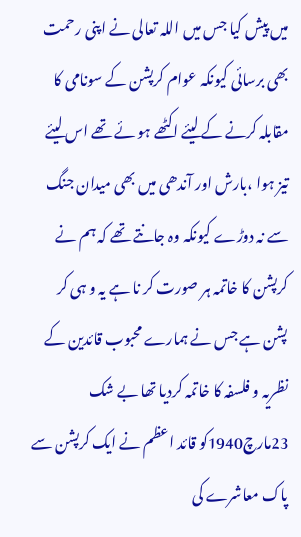میں پیش کیا جس میں اللہ تعالی نے اپنی رحمت بھی برسائی کیونکہ عوام کرپشن کے سونامی کا مقابلہ کرنے کے لیئے اکٹھے ہو ئے تھے اس لیئے تیز ہوا ،بارش اور آندھی میں بھی میدان جنگ سے نہ دوڑے کیونکہ وہ جانتے تھے کہ ہم نے کرپشن کا خاتمہ ہر صورت کر نا ہے یہ و ہی کر پشن ہے جس نے ہمارے محبوب قائدین کے نظریہ و فلسفہ کا خاتمہ کردیا تھا بے شک 23مارچ1940کو قائد اعظم نے ایک کرپشن سے پاک معاشرے کی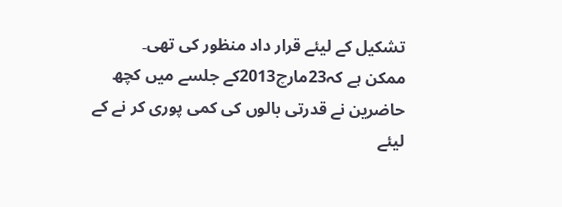تشکیل کے لیئے قرار داد منظور کی تھی۔
ممکن ہے کہ23مارچ2013کے جلسے میں کچھ حاضرین نے قدرتی بالوں کی کمی پوری کر نے کے لیئے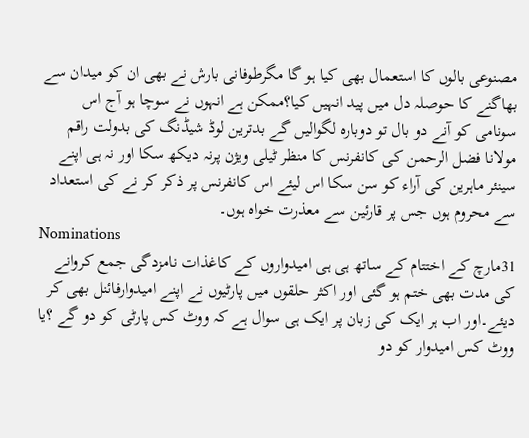مصنوعی بالوں کا استعمال بھی کیا ہو گا مگرطوفانی بارش نے بھی ان کو میدان سے بھاگنے کا حوصلہ دل میں پید انہیں کیا؟ممکن ہے انہوں نے سوچا ہو آج اس سونامی کو آنے دو بال تو دوبارہ لگوالیں گے بدترین لوڈ شیڈنگ کی بدولت راقم مولانا فضل الرحمن کی کانفرنس کا منظر ٹیلی ویژن پرنہ دیکھ سکا اور نہ ہی اپنے سینئر ماہرین کی آراء کو سن سکا اس لیئے اس کانفرنس پر ذکر کر نے کی استعداد سے محروم ہوں جس پر قارئین سے معذرت خواہ ہوں۔
Nominations
31مارچ کے اختتام کے ساتھ ہی ہی امیدواروں کے کاغذات نامزدگی جمع کروانے کی مدت بھی ختم ہو گئی اور اکثر حلقوں میں پارٹیوں نے اپنے امیدوارفائنل بھی کر دیئے۔اور اب ہر ایک کی زبان پر ایک ہی سوال ہے کہ ووٹ کس پارٹی کو دو گے ؟یا ووٹ کس امیدوار کو دو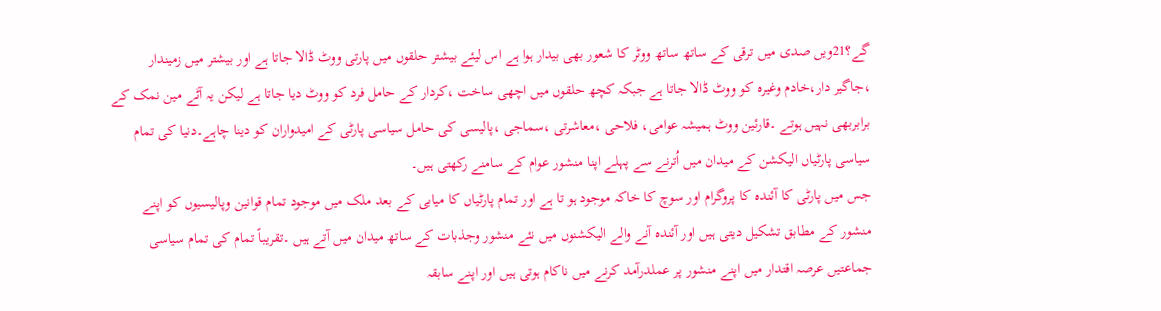گے؟21ویں صدی میں ترقی کے ساتھ ساتھ ووٹر کا شعور بھی بیدار ہوا ہے اس لیئے بیشتر حلقوں میں پارتی ووٹ ڈالا جاتا ہے اور بیشتر میں زمیندار ،جاگیر دار،خادم وغیرہ کو ووٹ ڈالا جاتا ہے جبکہ کچھ حلقوں میں اچھی ساخت ،کردار کے حامل فرد کو ووٹ دیا جاتا ہے لیکن یہ آٹے مین نمک کے برابربھی نہیں ہوتے ۔قارئین ووٹ ہمیشہ عوامی، فلاحی ،معاشرتی ،سماجی ،پالیسی کی حامل سیاسی پارٹی کے امیدواران کو دینا چاہے۔دنیا کی تمام سیاسی پارٹیاں الیکشن کے میدان میں اُترنے سے پہلے اپنا منشور عوام کے سامنے رکھتی ہیں۔
جس میں پارٹی کا آئندہ کا پروگرام اور سوچ کا خاکہ موجود ہو تا ہے اور تمام پارٹیاں کا میابی کے بعد ملک میں موجود تمام قوانین وپالیسیوں کو اپنے منشور کے مطابق تشکیل دیتی ہیں اور آئندہ آنے والے الیکشنوں میں نئے منشور وجذبات کے ساتھ میدان میں آتے ہیں ۔تقریباً تمام کی تمام سیاسی جماعتیں عرصہ اقتدار میں اپنے منشور پر عملدرآمد کرنے میں ناکام ہوتی ہیں اور اپنے سابقہ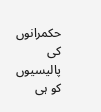حکمرانوں کی پالیسیوں کو ہی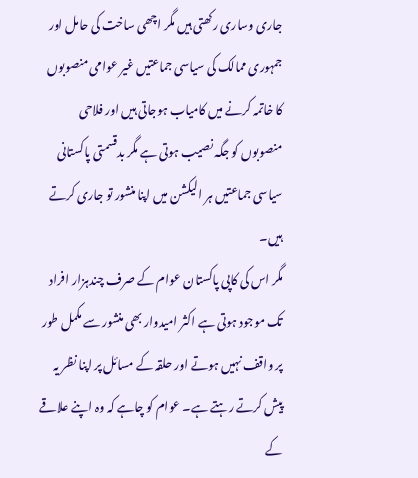جاری وساری رکھتی ہیں مگر اچھی ساخت کی حامل اور جمہوری ممالک کی سیاسی جماعتیں غیر عوامی منصوبوں کا خاتمہ کرنے میں کامیاب ہوجاتی ہیں اور فلاحی منصوبوں کو جگہ نصیب ہوتی ہے مگر بدقسمتی پاکستانی سیاسی جماعتیں ہر الیکشن میں اپنا منشور تو جاری کرتے ہیں۔
مگر اس کی کاپی پاکستان عوام کے صرف چندہزار افراد تک موجود ہوتی ہے اکثر امیدوار بھی منشور سے مکمل طور پر واقف نہیں ہوتے اور حلقہ کے مسائل پر اپنا نظر یہ پیش کرتے رہتے ہے۔ عوام کو چاہے کہ وہ اپنے علاقے کے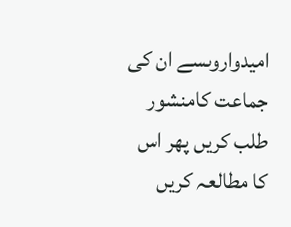امیدواروںسے ان کی جماعت کامنشور طلب کریں پھر اس کا مطالعہ کریں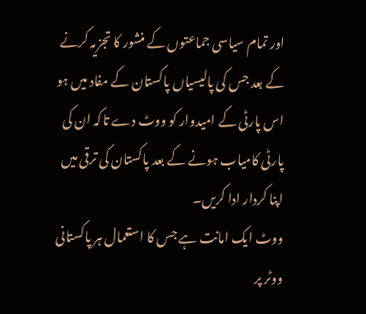اور تمام سیاسی جماعتوں کے منشور کا تجزیہ کرنے کے بعد جس کی پالیسیاں پاکستان کے مفاد میں ہو اس پارٹی کے امیدوار کو ووٹ دے تاکہ ان کی پارٹی کامیاب ہونے کے بعد پاکستان کی ترقی میں اپنا کردار ادا کریں۔
ووٹ ایک امانت ہے جس کا استعمال ہر پاکستانی ووٹر پر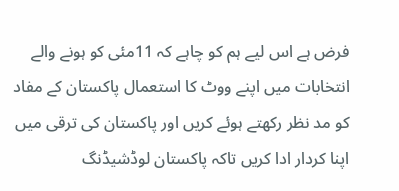فرض ہے اس لیے ہم کو چاہے کہ 11مئی کو ہونے والے انتخابات میں اپنے ووٹ کا استعمال پاکستان کے مفاد کو مد نظر رکھتے ہوئے کریں اور پاکستان کی ترقی میں اپنا کردار ادا کریں تاکہ پاکستان لوڈشیڈنگ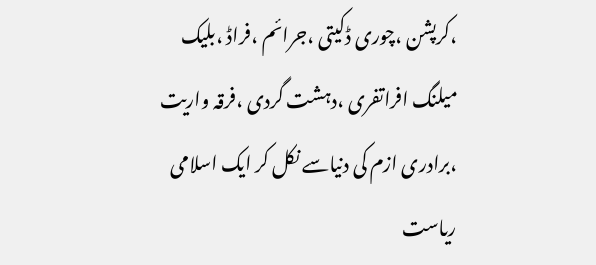،کرپشن ،چوری ڈکیتی ،جرائم ،فراڈ ،بلیک میلنگ افراتفری ،دہشت گردی ،فرقہ واریت ،برادری ازم کی دنیاسے نکل کر ایک اسلامی ریاست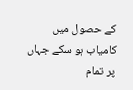کے حصول میں کامیاب ہو سکے جہاں پر تمام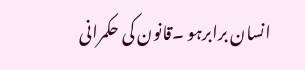انسان برابرہو ۔قانون کی حکمرانی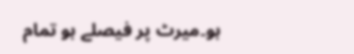ہو۔میرٹ پر فیصلے ہو تمام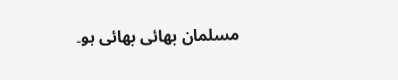مسلمان بھائی بھائی ہو۔